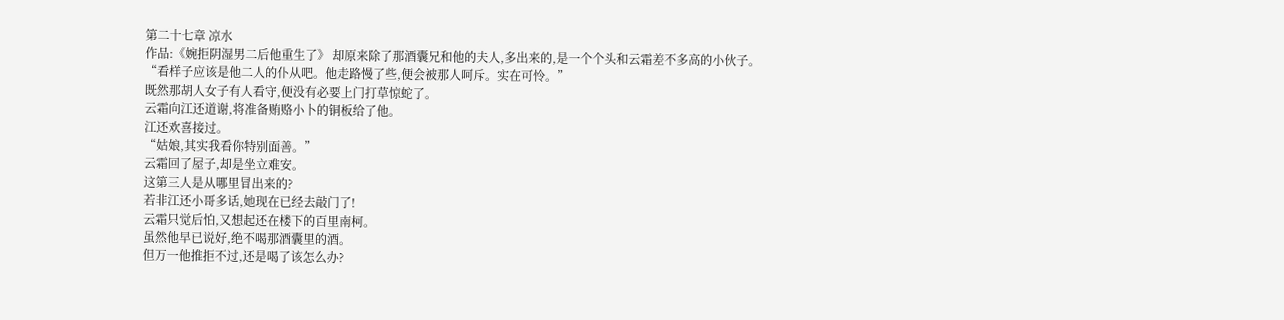第二十七章 凉水
作品:《婉拒阴湿男二后他重生了》 却原来除了那酒囊兄和他的夫人,多出来的,是一个个头和云霜差不多高的小伙子。
“看样子应该是他二人的仆从吧。他走路慢了些,便会被那人呵斥。实在可怜。”
既然那胡人女子有人看守,便没有必要上门打草惊蛇了。
云霜向江还道谢,将准备贿赂小卜的铜板给了他。
江还欢喜接过。
“姑娘,其实我看你特别面善。”
云霜回了屋子,却是坐立难安。
这第三人是从哪里冒出来的?
若非江还小哥多话,她现在已经去敲门了!
云霜只觉后怕,又想起还在楼下的百里南柯。
虽然他早已说好,绝不喝那酒囊里的酒。
但万一他推拒不过,还是喝了该怎么办?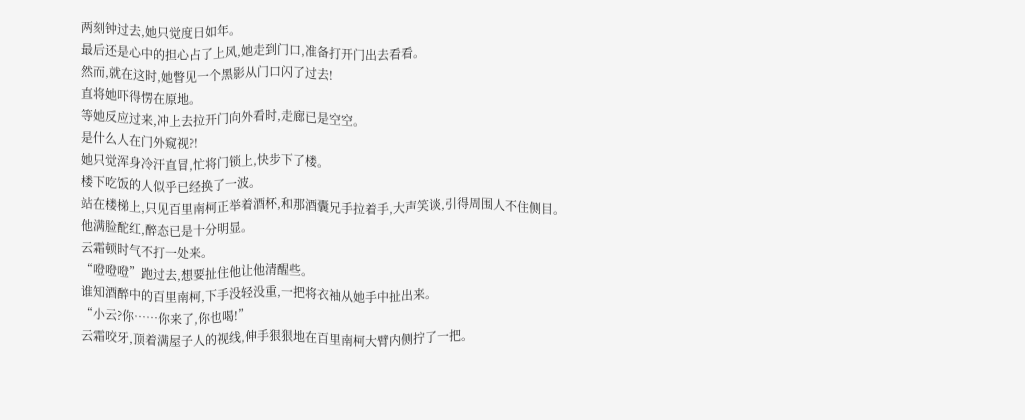两刻钟过去,她只觉度日如年。
最后还是心中的担心占了上风,她走到门口,准备打开门出去看看。
然而,就在这时,她瞥见一个黑影从门口闪了过去!
直将她吓得愣在原地。
等她反应过来,冲上去拉开门向外看时,走廊已是空空。
是什么人在门外窥视?!
她只觉浑身冷汗直冒,忙将门锁上,快步下了楼。
楼下吃饭的人似乎已经换了一波。
站在楼梯上,只见百里南柯正举着酒杯,和那酒囊兄手拉着手,大声笑谈,引得周围人不住侧目。
他满脸酡红,醉态已是十分明显。
云霜顿时气不打一处来。
“噔噔噔”跑过去,想要扯住他让他清醒些。
谁知酒醉中的百里南柯,下手没轻没重,一把将衣袖从她手中扯出来。
“小云?你……你来了,你也喝!”
云霜咬牙,顶着满屋子人的视线,伸手狠狠地在百里南柯大臂内侧拧了一把。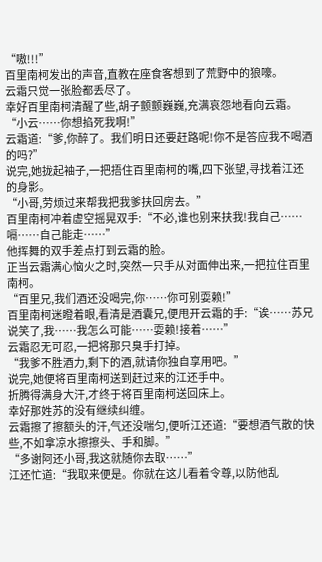“嗷!!!”
百里南柯发出的声音,直教在座食客想到了荒野中的狼嚎。
云霜只觉一张脸都丢尽了。
幸好百里南柯清醒了些,胡子颤颤巍巍,充满哀怨地看向云霜。
“小云……你想掐死我啊!”
云霜道:“爹,你醉了。我们明日还要赶路呢!你不是答应我不喝酒的吗?”
说完,她拢起袖子,一把捂住百里南柯的嘴,四下张望,寻找着江还的身影。
“小哥,劳烦过来帮我把我爹扶回房去。”
百里南柯冲着虚空摇晃双手:“不必,谁也别来扶我!我自己……嗝……自己能走……”
他挥舞的双手差点打到云霜的脸。
正当云霜满心恼火之时,突然一只手从对面伸出来,一把拉住百里南柯。
“百里兄,我们酒还没喝完,你……你可别耍赖!”
百里南柯迷瞪着眼,看清是酒囊兄,便甩开云霜的手:“诶……苏兄说笑了,我……我怎么可能……耍赖!接着……”
云霜忍无可忍,一把将那只臭手打掉。
“我爹不胜酒力,剩下的酒,就请你独自享用吧。”
说完,她便将百里南柯送到赶过来的江还手中。
折腾得满身大汗,才终于将百里南柯送回床上。
幸好那姓苏的没有继续纠缠。
云霜擦了擦额头的汗,气还没喘匀,便听江还道:“要想酒气散的快些,不如拿凉水擦擦头、手和脚。”
“多谢阿还小哥,我这就随你去取……”
江还忙道:“我取来便是。你就在这儿看着令尊,以防他乱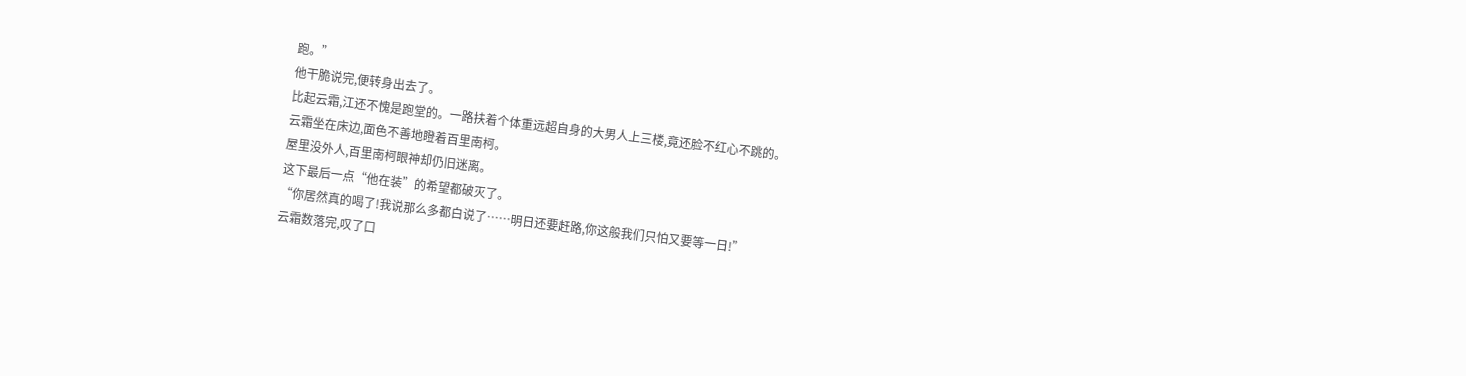跑。”
他干脆说完,便转身出去了。
比起云霜,江还不愧是跑堂的。一路扶着个体重远超自身的大男人上三楼,竟还脸不红心不跳的。
云霜坐在床边,面色不善地瞪着百里南柯。
屋里没外人,百里南柯眼神却仍旧迷离。
这下最后一点“他在装”的希望都破灭了。
“你居然真的喝了!我说那么多都白说了……明日还要赶路,你这般我们只怕又要等一日!”
云霜数落完,叹了口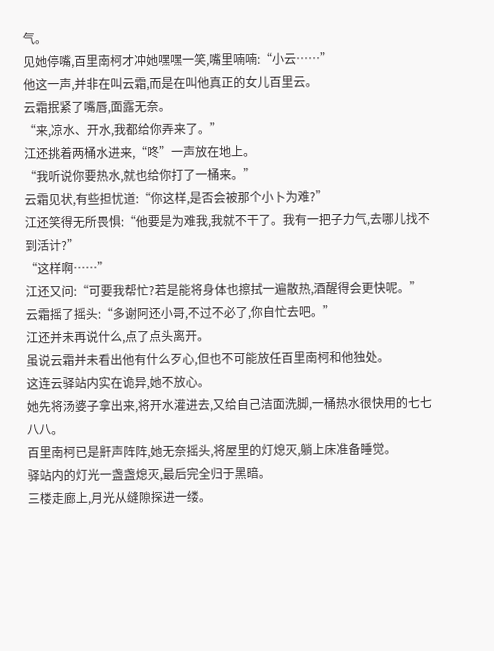气。
见她停嘴,百里南柯才冲她嘿嘿一笑,嘴里喃喃:“小云……”
他这一声,并非在叫云霜,而是在叫他真正的女儿百里云。
云霜抿紧了嘴唇,面露无奈。
“来,凉水、开水,我都给你弄来了。”
江还挑着两桶水进来,“咚”一声放在地上。
“我听说你要热水,就也给你打了一桶来。”
云霜见状,有些担忧道:“你这样,是否会被那个小卜为难?”
江还笑得无所畏惧:“他要是为难我,我就不干了。我有一把子力气,去哪儿找不到活计?”
“这样啊……”
江还又问:“可要我帮忙?若是能将身体也擦拭一遍散热,酒醒得会更快呢。”
云霜摇了摇头:“多谢阿还小哥,不过不必了,你自忙去吧。”
江还并未再说什么,点了点头离开。
虽说云霜并未看出他有什么歹心,但也不可能放任百里南柯和他独处。
这连云驿站内实在诡异,她不放心。
她先将汤婆子拿出来,将开水灌进去,又给自己洁面洗脚,一桶热水很快用的七七八八。
百里南柯已是鼾声阵阵,她无奈摇头,将屋里的灯熄灭,躺上床准备睡觉。
驿站内的灯光一盏盏熄灭,最后完全归于黑暗。
三楼走廊上,月光从缝隙探进一缕。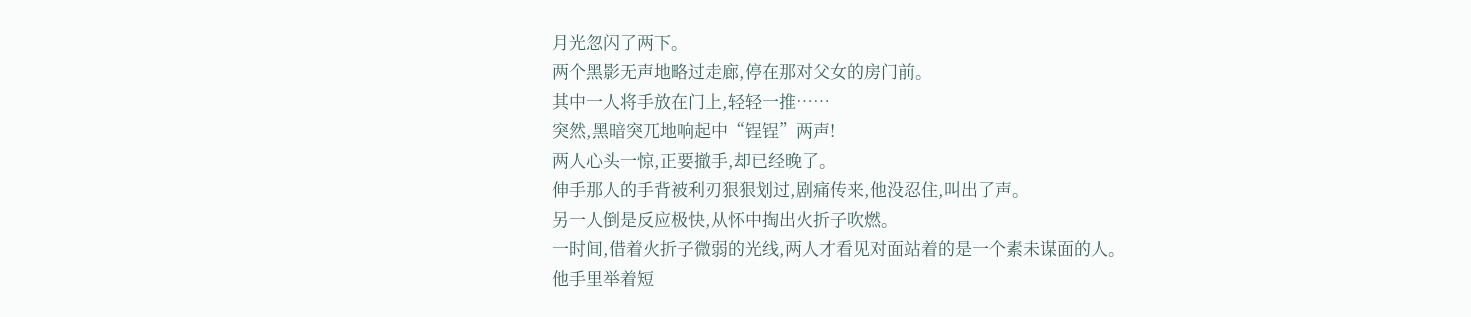月光忽闪了两下。
两个黑影无声地略过走廊,停在那对父女的房门前。
其中一人将手放在门上,轻轻一推……
突然,黑暗突兀地响起中“锃锃”两声!
两人心头一惊,正要撤手,却已经晚了。
伸手那人的手背被利刃狠狠划过,剧痛传来,他没忍住,叫出了声。
另一人倒是反应极快,从怀中掏出火折子吹燃。
一时间,借着火折子微弱的光线,两人才看见对面站着的是一个素未谋面的人。
他手里举着短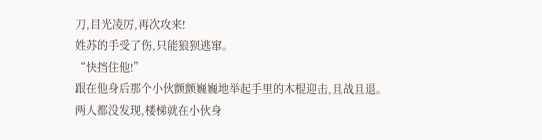刀,目光凌厉,再次攻来!
姓苏的手受了伤,只能狼狈逃窜。
“快挡住他!”
跟在他身后那个小伙颤颤巍巍地举起手里的木棍迎击,且战且退。
两人都没发现,楼梯就在小伙身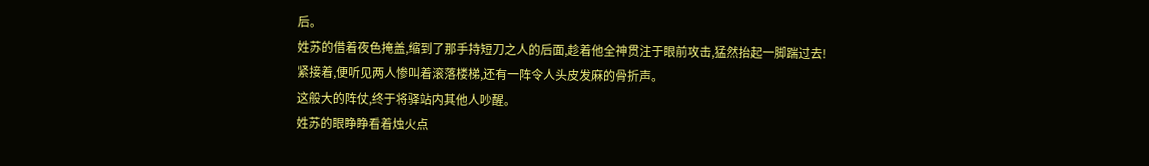后。
姓苏的借着夜色掩盖,缩到了那手持短刀之人的后面,趁着他全神贯注于眼前攻击,猛然抬起一脚踹过去!
紧接着,便听见两人惨叫着滚落楼梯,还有一阵令人头皮发麻的骨折声。
这般大的阵仗,终于将驿站内其他人吵醒。
姓苏的眼睁睁看着烛火点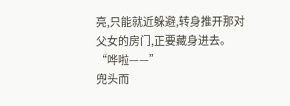亮,只能就近躲避,转身推开那对父女的房门,正要藏身进去。
“哗啦——”
兜头而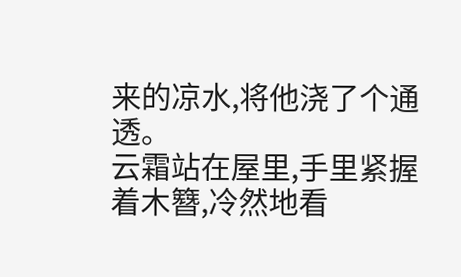来的凉水,将他浇了个通透。
云霜站在屋里,手里紧握着木簪,冷然地看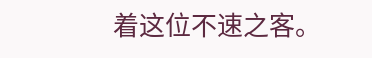着这位不速之客。